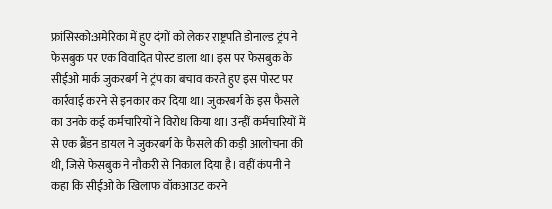फ्रांसिस्को:अमेरिका में हुए दंगों को लेकर राष्ट्रपति डोनाल्ड ट्रंप ने फेसबुक पर एक विवादित पोस्ट डाला था। इस पर फेसबुक के सीईओ मार्क जुकरबर्ग ने ट्रंप का बचाव करते हुए इस पोस्ट पर कार्रवाई करने से इनकार कर दिया था। जुकरबर्ग के इस फैसले का उनके कई कर्मचारियों ने विरोध किया था। उन्हीं कर्मचारियों में से एक ब्रैंडन डायल ने जुकरबर्ग के फैसले की कड़ी आलोचना की थी, जिसे फेसबुक ने नौकरी से निकाल दिया है। वहीं कंपनी ने कहा कि सीईओ के खिलाफ वॉकआउट करने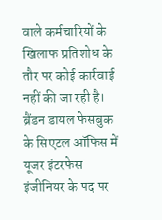वाले कर्मचारियों के खिलाफ प्रतिशोध के तौर पर कोई कार्रवाई नहीं की जा रही है।
ब्रैंडन डायल फेसबुक के सिएटल ऑफिस में यूजर इंटरफेस इंजीनियर के पद पर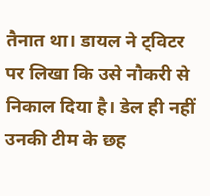तैनात था। डायल ने ट्विटर पर लिखा कि उसे नौकरी से निकाल दिया है। डेल ही नहीं उनकी टीम के छह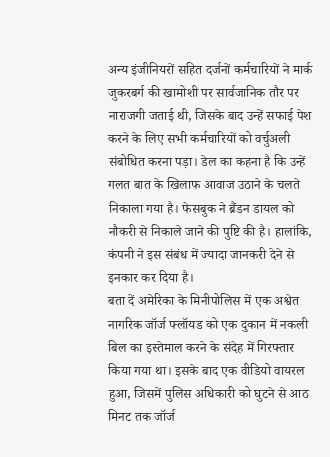अन्य इंजीनियरों सहित दर्जनों कर्मचारियों ने मार्क जुकरबर्ग की खामोशी पर सार्वजानिक तौर पर नाराजगी जताई थी, जिसके बाद उन्हें सफाई पेश करने के लिए सभी कर्मचारियों को वर्चुअली संबोधित करना पड़ा। डेल का कहना है कि उन्हें गलत बात के खिलाफ आवाज उठाने के चलते निकाला गया है। फेसबुक ने ब्रैंडन डायल को नौकरी से निकाले जाने की पुष्टि की है। हालांकि, कंपनी ने इस संबंध में ज्यादा जानकरी देने से इनकार कर दिया है।
बता दें अमेरिका के मिनीपोलिस में एक अश्वेत नागरिक जॉर्ज फ्लॉयड को एक दुकान में नकली बिल का इस्तेमाल करने के संदेह में गिरफ्तार किया गया था। इसके बाद एक वीडियो वायरल हुआ, जिसमें पुलिस अधिकारी को घुटने से आठ मिनट तक जॉर्ज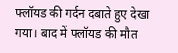फ्लॉयड की गर्दन दबाते हुए देखा गया। बाद में फ्लॉयड की मौत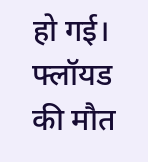हो गई। फ्लॉयड की मौत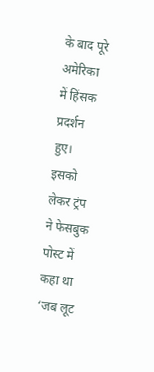के बाद पूरे अमेरिका में हिंसक प्रदर्शन हुए। इसको लेकर ट्रंप ने फेसबुक पोस्ट में कहा था ‘जब लूट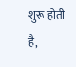शुरू होती है,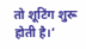तो शूटिंग शुरू होती है।’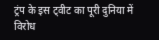ट्रंप के इस ट्वीट का पूरी दुनिया में विरोध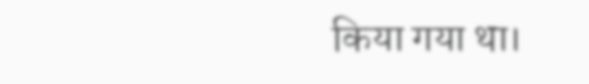किया गया था।